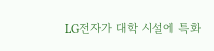LG전자가 대학 시설에 특화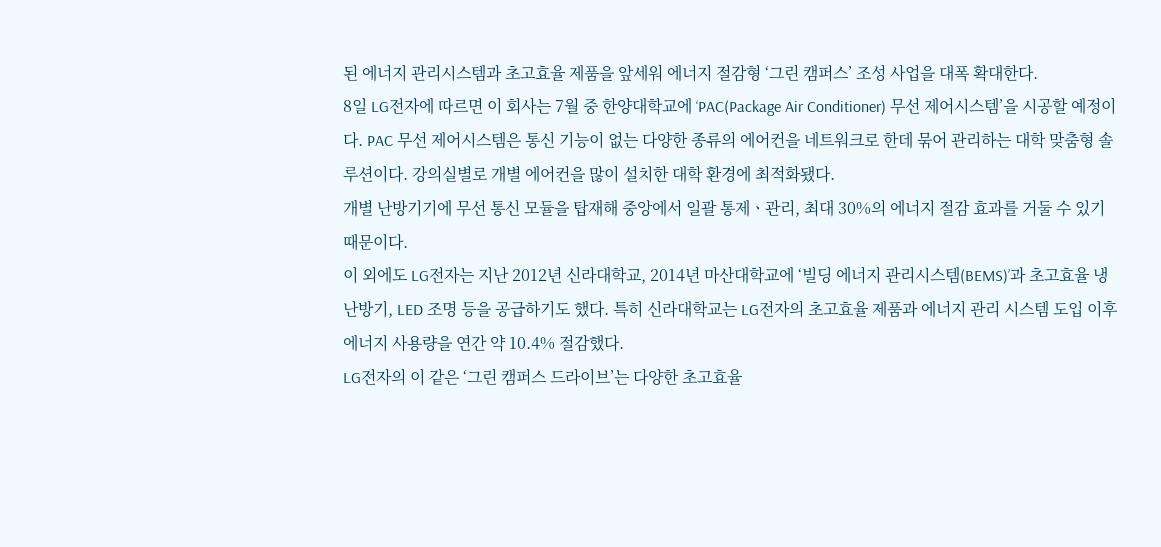된 에너지 관리시스템과 초고효율 제품을 앞세워 에너지 절감형 ‘그린 캠퍼스’ 조성 사업을 대폭 확대한다.
8일 LG전자에 따르면 이 회사는 7월 중 한양대학교에 ‘PAC(Package Air Conditioner) 무선 제어시스템’을 시공할 예정이다. PAC 무선 제어시스템은 통신 기능이 없는 다양한 종류의 에어컨을 네트워크로 한데 묶어 관리하는 대학 맞춤형 솔루션이다. 강의실별로 개별 에어컨을 많이 설치한 대학 환경에 최적화됐다.
개별 난방기기에 무선 통신 모듈을 탑재해 중앙에서 일괄 통제ㆍ관리, 최대 30%의 에너지 절감 효과를 거둘 수 있기 때문이다.
이 외에도 LG전자는 지난 2012년 신라대학교, 2014년 마산대학교에 ‘빌딩 에너지 관리시스템(BEMS)’과 초고효율 냉난방기, LED 조명 등을 공급하기도 했다. 특히 신라대학교는 LG전자의 초고효율 제품과 에너지 관리 시스템 도입 이후 에너지 사용량을 연간 약 10.4% 절감했다.
LG전자의 이 같은 ‘그린 캠퍼스 드라이브’는 다양한 초고효율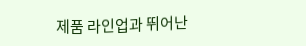제품 라인업과 뛰어난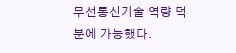무선통신기술 역량 덕분에 가능했다.